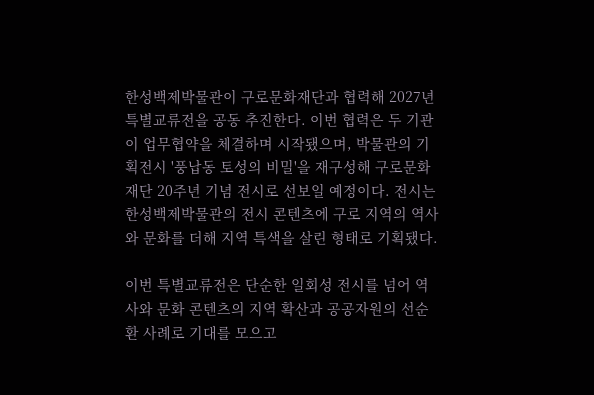한성백제박물관이 구로문화재단과 협력해 2027년 특별교류전을 공동 추진한다. 이번 협력은 두 기관이 업무협약을 체결하며 시작됐으며, 박물관의 기획전시 '풍납동 토성의 비밀'을 재구성해 구로문화재단 20주년 기념 전시로 선보일 예정이다. 전시는 한성백제박물관의 전시 콘텐츠에 구로 지역의 역사와 문화를 더해 지역 특색을 살린 형태로 기획됐다.

이번 특별교류전은 단순한 일회성 전시를 넘어 역사와 문화 콘텐츠의 지역 확산과 공공자원의 선순환 사례로 기대를 모으고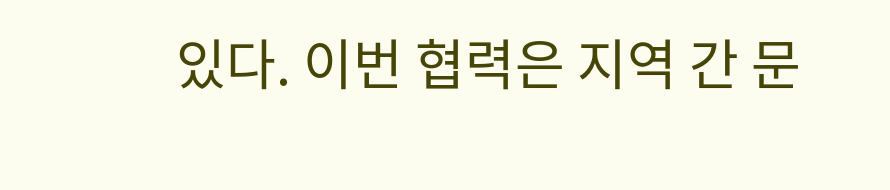있다. 이번 협력은 지역 간 문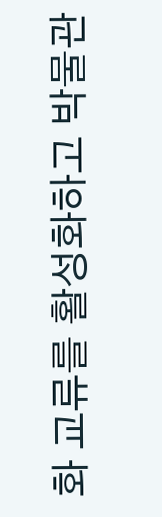화 교류를 활성화하고 박물관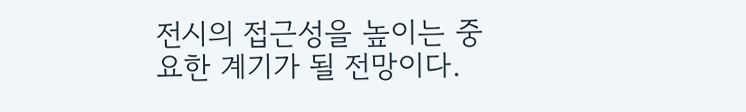전시의 접근성을 높이는 중요한 계기가 될 전망이다.